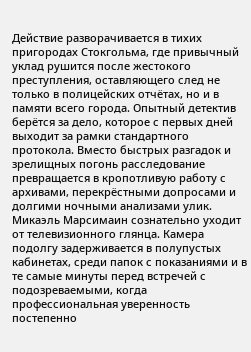Действие разворачивается в тихих пригородах Стокгольма, где привычный уклад рушится после жестокого преступления, оставляющего след не только в полицейских отчётах, но и в памяти всего города. Опытный детектив берётся за дело, которое с первых дней выходит за рамки стандартного протокола. Вместо быстрых разгадок и зрелищных погонь расследование превращается в кропотливую работу с архивами, перекрёстными допросами и долгими ночными анализами улик. Микаэль Марсимаин сознательно уходит от телевизионного глянца. Камера подолгу задерживается в полупустых кабинетах, среди папок с показаниями и в те самые минуты перед встречей с подозреваемыми, когда профессиональная уверенность постепенно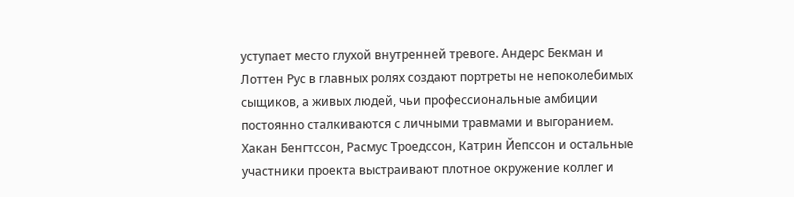уступает место глухой внутренней тревоге. Андерс Бекман и Лоттен Рус в главных ролях создают портреты не непоколебимых сыщиков, а живых людей, чьи профессиональные амбиции постоянно сталкиваются с личными травмами и выгоранием. Хакан Бенгтссон, Расмус Троедссон, Катрин Йепссон и остальные участники проекта выстраивают плотное окружение коллег и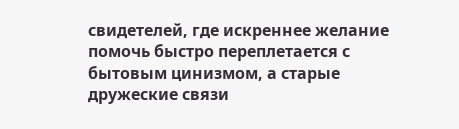свидетелей, где искреннее желание помочь быстро переплетается с бытовым цинизмом, а старые дружеские связи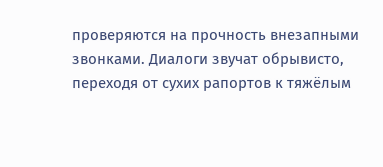проверяются на прочность внезапными звонками. Диалоги звучат обрывисто, переходя от сухих рапортов к тяжёлым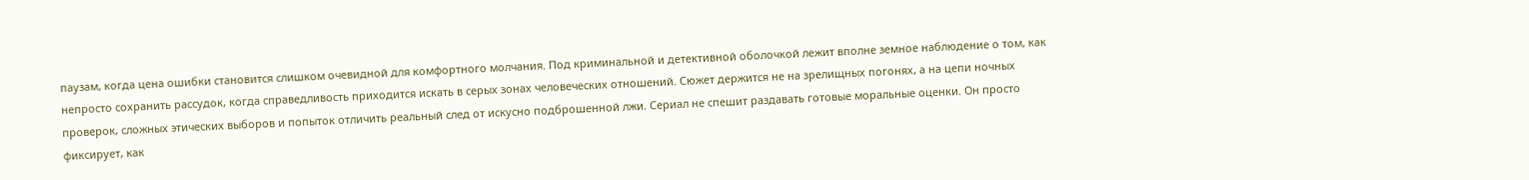паузам, когда цена ошибки становится слишком очевидной для комфортного молчания. Под криминальной и детективной оболочкой лежит вполне земное наблюдение о том, как непросто сохранить рассудок, когда справедливость приходится искать в серых зонах человеческих отношений. Сюжет держится не на зрелищных погонях, а на цепи ночных проверок, сложных этических выборов и попыток отличить реальный след от искусно подброшенной лжи. Сериал не спешит раздавать готовые моральные оценки. Он просто фиксирует, как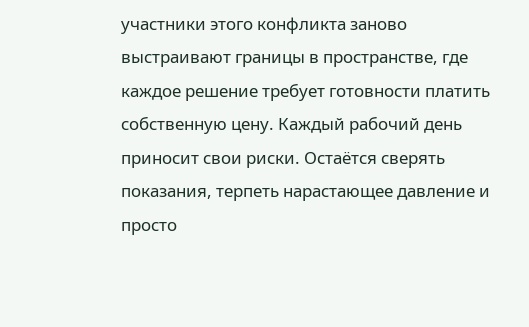участники этого конфликта заново выстраивают границы в пространстве, где каждое решение требует готовности платить собственную цену. Каждый рабочий день приносит свои риски. Остаётся сверять показания, терпеть нарастающее давление и просто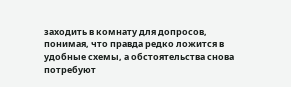заходить в комнату для допросов, понимая, что правда редко ложится в удобные схемы, а обстоятельства снова потребуют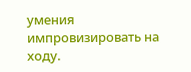умения импровизировать на ходу.